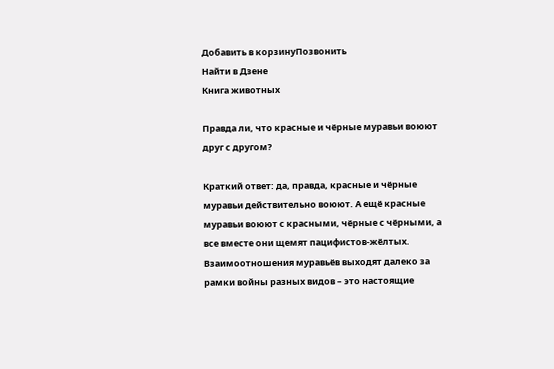Добавить в корзинуПозвонить
Найти в Дзене
Книга животных

Правда ли, что красные и чёрные муравьи воюют друг с другом?

Краткий ответ: да, правда, красные и чёрные муравьи действительно воюют. А ещё красные муравьи воюют с красными, чёрные с чёрными, а все вместе они щемят пацифистов-жёлтых. Взаимоотношения муравьёв выходят далеко за рамки войны разных видов – это настоящие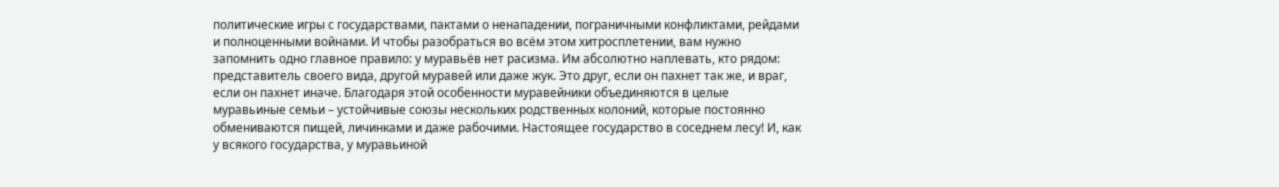политические игры с государствами, пактами о ненападении, пограничными конфликтами, рейдами и полноценными войнами. И чтобы разобраться во всём этом хитросплетении, вам нужно запомнить одно главное правило: у муравьёв нет расизма. Им абсолютно наплевать, кто рядом: представитель своего вида, другой муравей или даже жук. Это друг, если он пахнет так же, и враг, если он пахнет иначе. Благодаря этой особенности муравейники объединяются в целые муравьиные семьи – устойчивые союзы нескольких родственных колоний, которые постоянно обмениваются пищей, личинками и даже рабочими. Настоящее государство в соседнем лесу! И, как у всякого государства, у муравьиной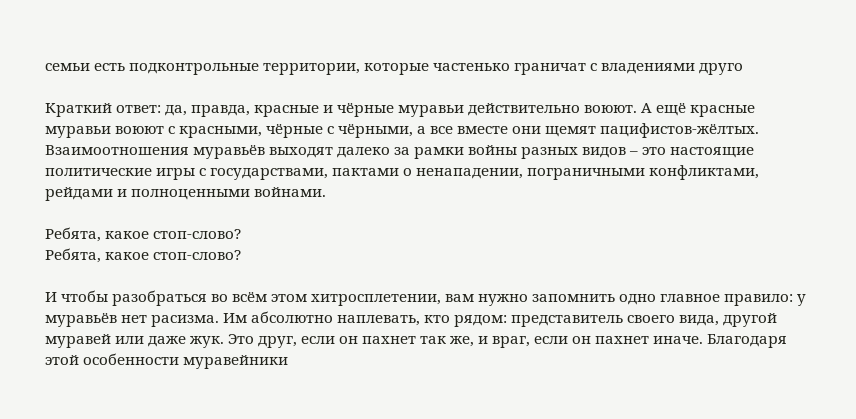семьи есть подконтрольные территории, которые частенько граничат с владениями друго

Краткий ответ: да, правда, красные и чёрные муравьи действительно воюют. А ещё красные муравьи воюют с красными, чёрные с чёрными, а все вместе они щемят пацифистов-жёлтых. Взаимоотношения муравьёв выходят далеко за рамки войны разных видов – это настоящие политические игры с государствами, пактами о ненападении, пограничными конфликтами, рейдами и полноценными войнами.

Ребята, какое стоп-слово?
Ребята, какое стоп-слово?

И чтобы разобраться во всём этом хитросплетении, вам нужно запомнить одно главное правило: у муравьёв нет расизма. Им абсолютно наплевать, кто рядом: представитель своего вида, другой муравей или даже жук. Это друг, если он пахнет так же, и враг, если он пахнет иначе. Благодаря этой особенности муравейники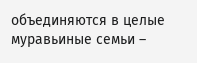объединяются в целые муравьиные семьи –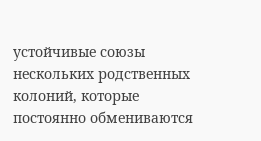устойчивые союзы нескольких родственных колоний, которые постоянно обмениваются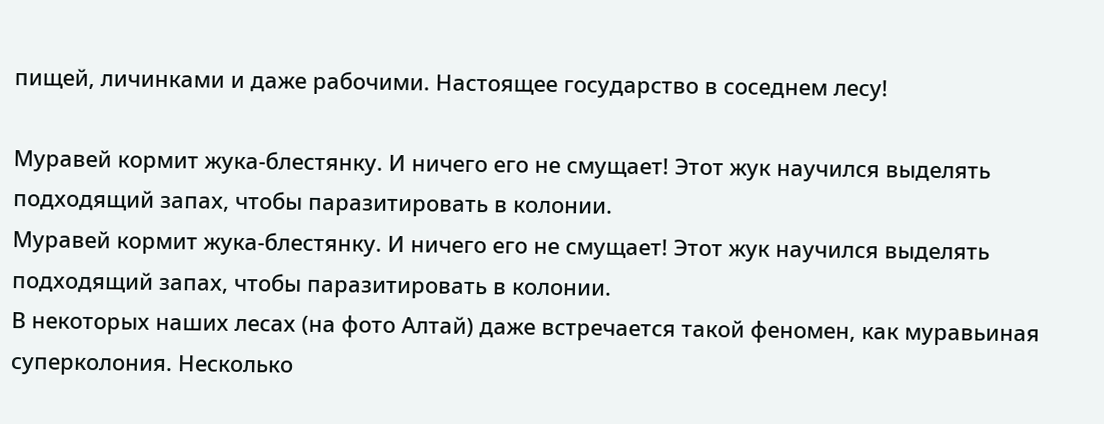пищей, личинками и даже рабочими. Настоящее государство в соседнем лесу!

Муравей кормит жука-блестянку. И ничего его не смущает! Этот жук научился выделять подходящий запах, чтобы паразитировать в колонии.
Муравей кормит жука-блестянку. И ничего его не смущает! Этот жук научился выделять подходящий запах, чтобы паразитировать в колонии.
В некоторых наших лесах (на фото Алтай) даже встречается такой феномен, как муравьиная суперколония. Несколько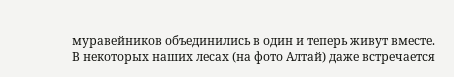муравейников объединились в один и теперь живут вместе.
В некоторых наших лесах (на фото Алтай) даже встречается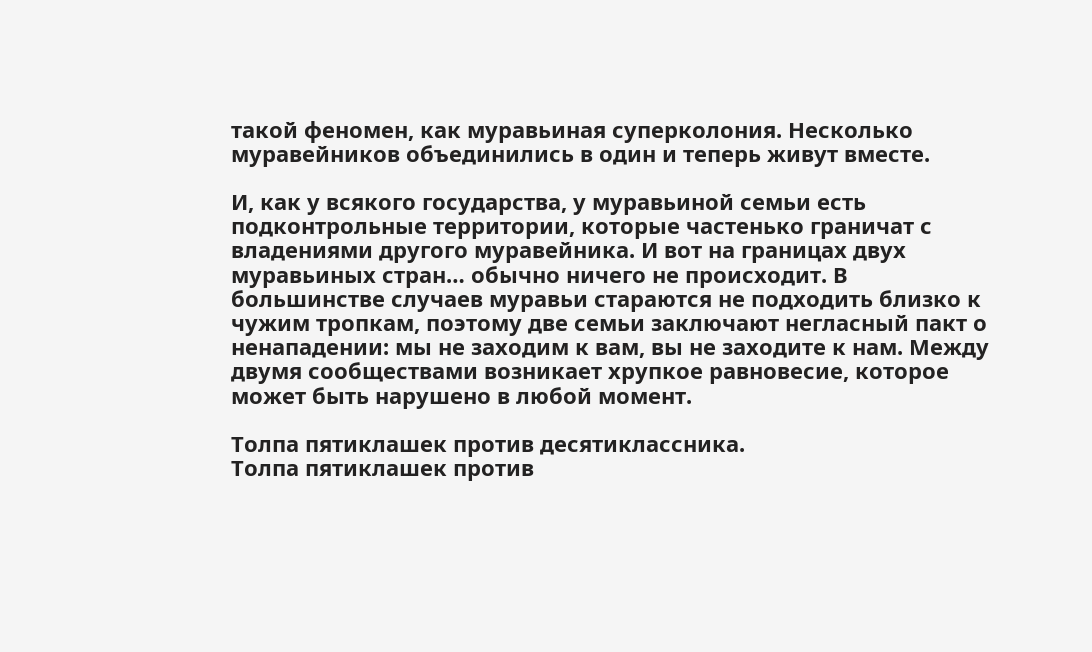такой феномен, как муравьиная суперколония. Несколько муравейников объединились в один и теперь живут вместе.

И, как у всякого государства, у муравьиной семьи есть подконтрольные территории, которые частенько граничат с владениями другого муравейника. И вот на границах двух муравьиных стран… обычно ничего не происходит. В большинстве случаев муравьи стараются не подходить близко к чужим тропкам, поэтому две семьи заключают негласный пакт о ненападении: мы не заходим к вам, вы не заходите к нам. Между двумя сообществами возникает хрупкое равновесие, которое может быть нарушено в любой момент.

Толпа пятиклашек против десятиклассника.
Толпа пятиклашек против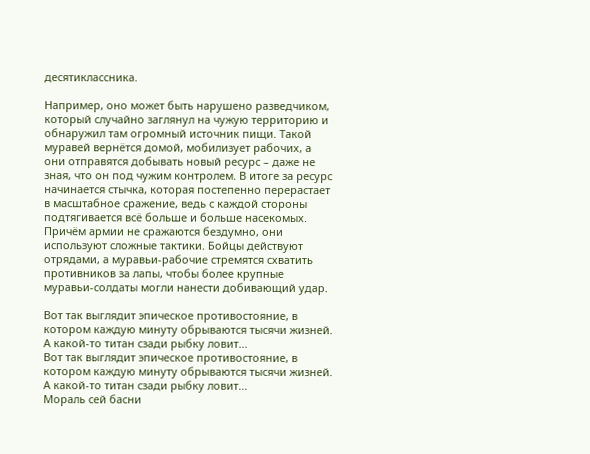десятиклассника.

Например, оно может быть нарушено разведчиком, который случайно заглянул на чужую территорию и обнаружил там огромный источник пищи. Такой муравей вернётся домой, мобилизует рабочих, а они отправятся добывать новый ресурс – даже не зная, что он под чужим контролем. В итоге за ресурс начинается стычка, которая постепенно перерастает в масштабное сражение, ведь с каждой стороны подтягивается всё больше и больше насекомых. Причём армии не сражаются бездумно, они используют сложные тактики. Бойцы действуют отрядами, а муравьи-рабочие стремятся схватить противников за лапы, чтобы более крупные муравьи-солдаты могли нанести добивающий удар.

Вот так выглядит эпическое противостояние, в котором каждую минуту обрываются тысячи жизней. А какой-то титан сзади рыбку ловит...
Вот так выглядит эпическое противостояние, в котором каждую минуту обрываются тысячи жизней. А какой-то титан сзади рыбку ловит...
Мораль сей басни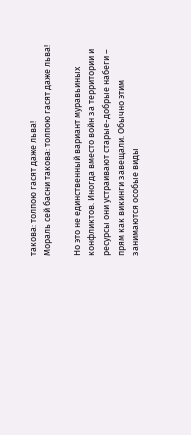такова: толпою гасят даже льва!
Мораль сей басни такова: толпою гасят даже льва!

Но это не единственный вариант муравьиных конфликтов. Иногда вместо войн за территории и ресурсы они устраивают старые-добрые набеги – прям как викинги завещали. Обычно этим занимаются особые виды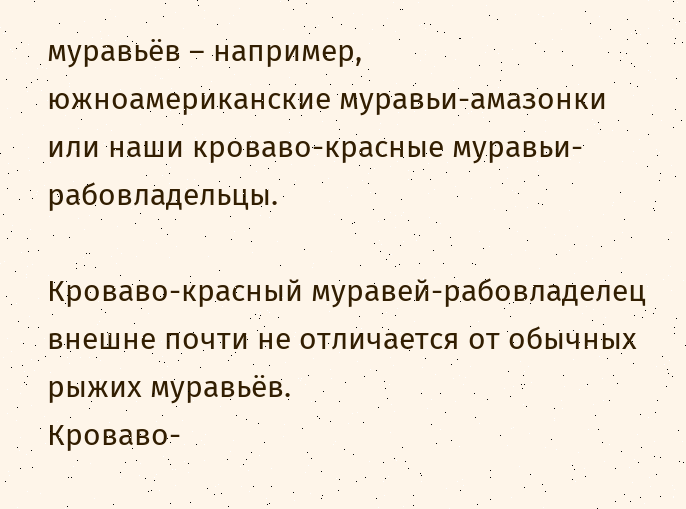муравьёв – например, южноамериканские муравьи-амазонки или наши кроваво-красные муравьи-рабовладельцы.

Кроваво-красный муравей-рабовладелец внешне почти не отличается от обычных рыжих муравьёв.
Кроваво-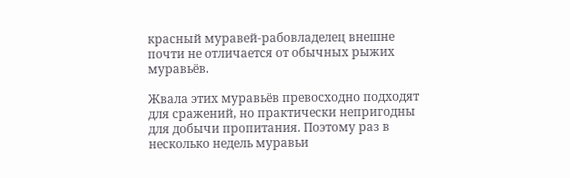красный муравей-рабовладелец внешне почти не отличается от обычных рыжих муравьёв.

Жвала этих муравьёв превосходно подходят для сражений, но практически непригодны для добычи пропитания. Поэтому раз в несколько недель муравьи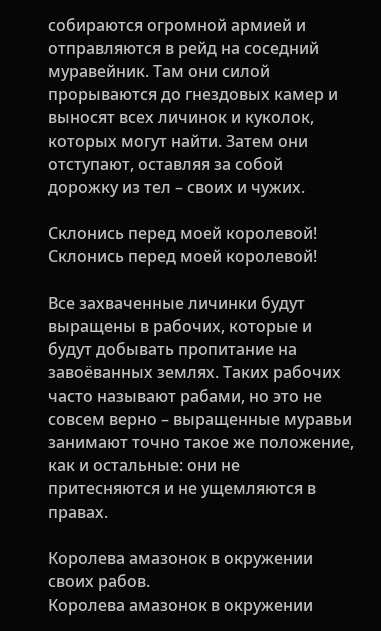собираются огромной армией и отправляются в рейд на соседний муравейник. Там они силой прорываются до гнездовых камер и выносят всех личинок и куколок, которых могут найти. Затем они отступают, оставляя за собой дорожку из тел – своих и чужих.

Склонись перед моей королевой!
Склонись перед моей королевой!

Все захваченные личинки будут выращены в рабочих, которые и будут добывать пропитание на завоёванных землях. Таких рабочих часто называют рабами, но это не совсем верно – выращенные муравьи занимают точно такое же положение, как и остальные: они не притесняются и не ущемляются в правах.

Королева амазонок в окружении своих рабов.
Королева амазонок в окружении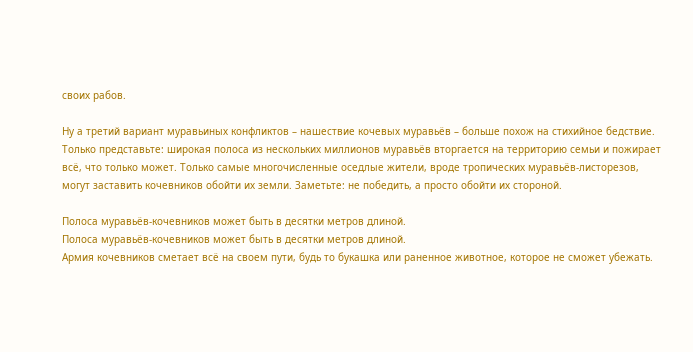своих рабов.

Ну а третий вариант муравьиных конфликтов – нашествие кочевых муравьёв – больше похож на стихийное бедствие. Только представьте: широкая полоса из нескольких миллионов муравьёв вторгается на территорию семьи и пожирает всё, что только может. Только самые многочисленные оседлые жители, вроде тропических муравьёв-листорезов, могут заставить кочевников обойти их земли. Заметьте: не победить, а просто обойти их стороной.

Полоса муравьёв-кочевников может быть в десятки метров длиной.
Полоса муравьёв-кочевников может быть в десятки метров длиной.
Армия кочевников сметает всё на своем пути, будь то букашка или раненное животное, которое не сможет убежать.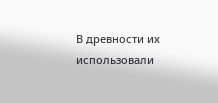В древности их использовали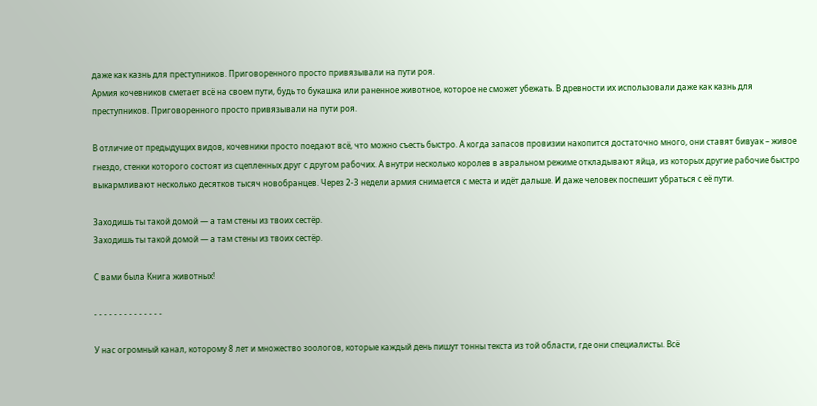даже как казнь для преступников. Приговоренного просто привязывали на пути роя.
Армия кочевников сметает всё на своем пути, будь то букашка или раненное животное, которое не сможет убежать. В древности их использовали даже как казнь для преступников. Приговоренного просто привязывали на пути роя.

В отличие от предыдущих видов, кочевники просто поедают всё, что можно съесть быстро. А когда запасов провизии накопится достаточно много, они ставят бивуак – живое гнездо, стенки которого состоят из сцепленных друг с другом рабочих. А внутри несколько королев в авральном режиме откладывают яйца, из которых другие рабочие быстро выкармливают несколько десятков тысяч новобранцев. Через 2-3 недели армия снимается с места и идёт дальше. И даже человек поспешит убраться с её пути.

Заходишь ты такой домой — а там стены из твоих сестёр.
Заходишь ты такой домой — а там стены из твоих сестёр.

С вами была Книга животных!

- - - - - - - - - - - - - -

У нас огромный канал, которому 8 лет и множество зоологов, которые каждый день пишут тонны текста из той области, где они специалисты. Всё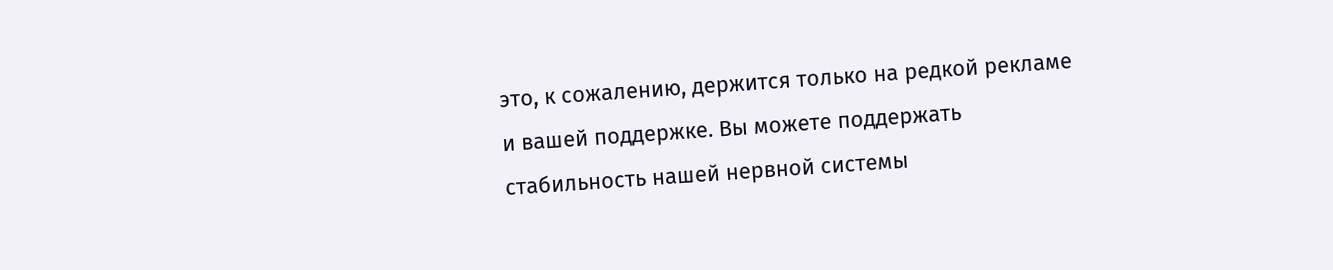это, к сожалению, держится только на редкой рекламе и вашей поддержке. Вы можете поддержать стабильность нашей нервной системы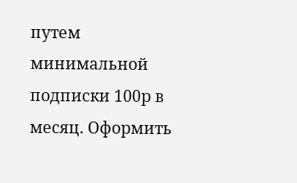путем минимальной подписки 100р в месяц. Оформить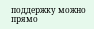поддержку можно прямо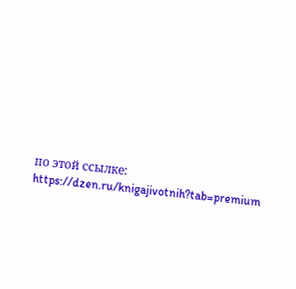по этой ссылке: https://dzen.ru/knigajivotnih?tab=premium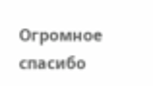Огромное спасибо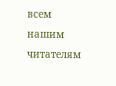всем нашим читателям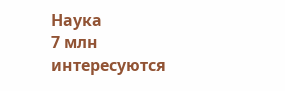Наука
7 млн интересуются